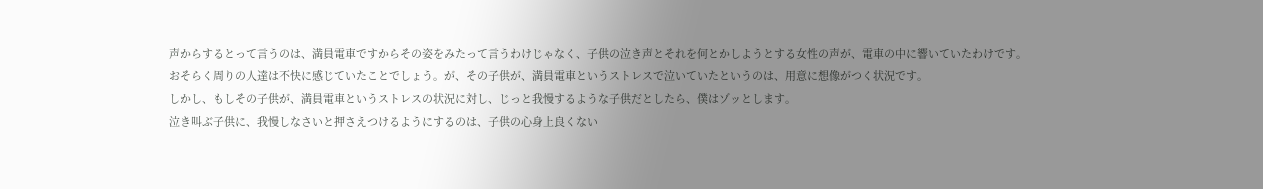声からするとって言うのは、満員電車ですからその姿をみたって言うわけじゃなく、子供の泣き声とそれを何とかしようとする女性の声が、電車の中に響いていたわけです。
おそらく周りの人達は不快に感じていたことでしょう。が、その子供が、満員電車というストレスで泣いていたというのは、用意に想像がつく状況です。
しかし、もしその子供が、満員電車というストレスの状況に対し、じっと我慢するような子供だとしたら、僕はゾッとします。
泣き叫ぶ子供に、我慢しなさいと押さえつけるようにするのは、子供の心身上良くない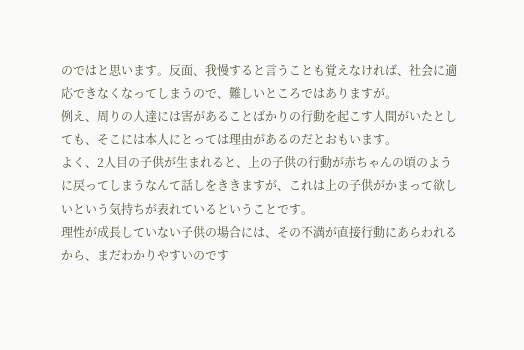のではと思います。反面、我慢すると言うことも覚えなければ、社会に適応できなくなってしまうので、難しいところではありますが。
例え、周りの人達には害があることばかりの行動を起こす人間がいたとしても、そこには本人にとっては理由があるのだとおもいます。
よく、2人目の子供が生まれると、上の子供の行動が赤ちゃんの頃のように戻ってしまうなんて話しをききますが、これは上の子供がかまって欲しいという気持ちが表れているということです。
理性が成長していない子供の場合には、その不満が直接行動にあらわれるから、まだわかりやすいのです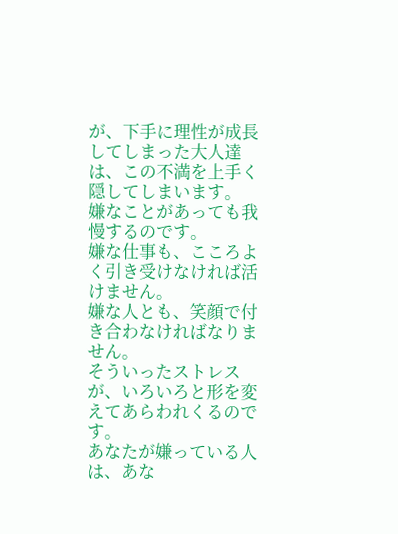が、下手に理性が成長してしまった大人達は、この不満を上手く隠してしまいます。
嫌なことがあっても我慢するのです。
嫌な仕事も、こころよく引き受けなければ活けません。
嫌な人とも、笑顔で付き合わなければなりません。
そういったストレスが、いろいろと形を変えてあらわれくるのです。
あなたが嫌っている人は、あな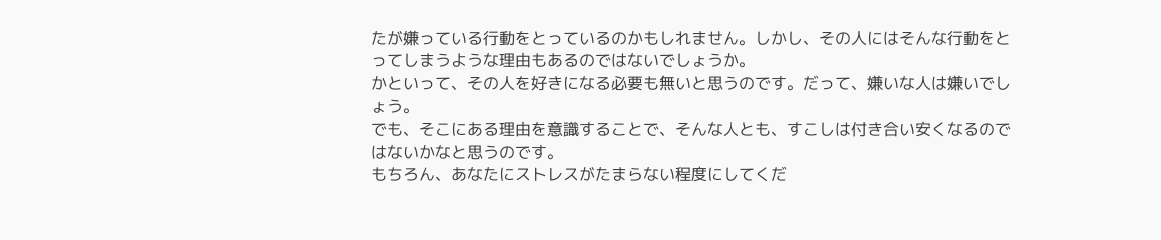たが嫌っている行動をとっているのかもしれません。しかし、その人にはそんな行動をとってしまうような理由もあるのではないでしょうか。
かといって、その人を好きになる必要も無いと思うのです。だって、嫌いな人は嫌いでしょう。
でも、そこにある理由を意識することで、そんな人とも、すこしは付き合い安くなるのではないかなと思うのです。
もちろん、あなたにストレスがたまらない程度にしてくだ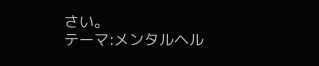さい。
テーマ:メンタルヘル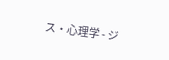ス・心理学 - ジ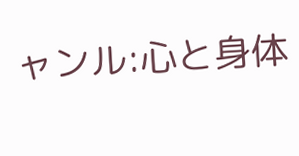ャンル:心と身体